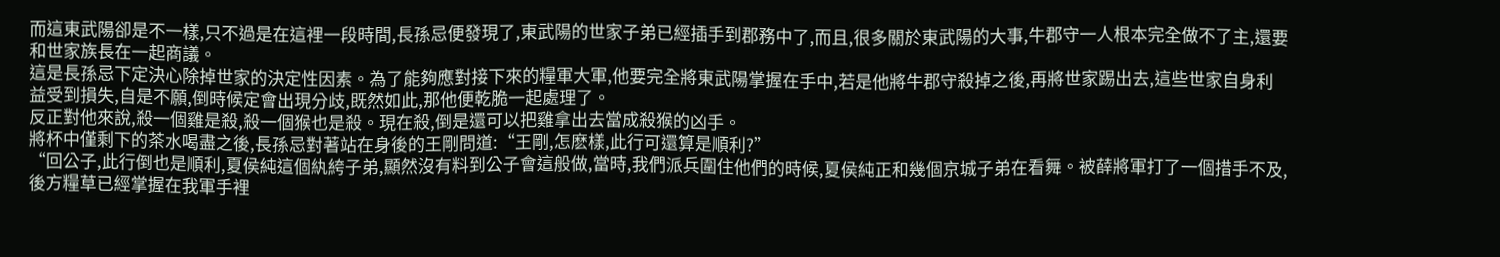而這東武陽卻是不一樣,只不過是在這裡一段時間,長孫忌便發現了,東武陽的世家子弟已經插手到郡務中了,而且,很多關於東武陽的大事,牛郡守一人根本完全做不了主,還要和世家族長在一起商議。
這是長孫忌下定決心除掉世家的決定性因素。為了能夠應對接下來的糧軍大軍,他要完全將東武陽掌握在手中,若是他將牛郡守殺掉之後,再將世家踢出去,這些世家自身利益受到損失,自是不願,倒時候定會出現分歧,既然如此,那他便乾脆一起處理了。
反正對他來說,殺一個雞是殺,殺一個猴也是殺。現在殺,倒是還可以把雞拿出去當成殺猴的凶手。
將杯中僅剩下的茶水喝盡之後,長孫忌對著站在身後的王剛問道:“王剛,怎麽樣,此行可還算是順利?”
“回公子,此行倒也是順利,夏侯純這個紈絝子弟,顯然沒有料到公子會這般做,當時,我們派兵圍住他們的時候,夏侯純正和幾個京城子弟在看舞。被薛將軍打了一個措手不及,後方糧草已經掌握在我軍手裡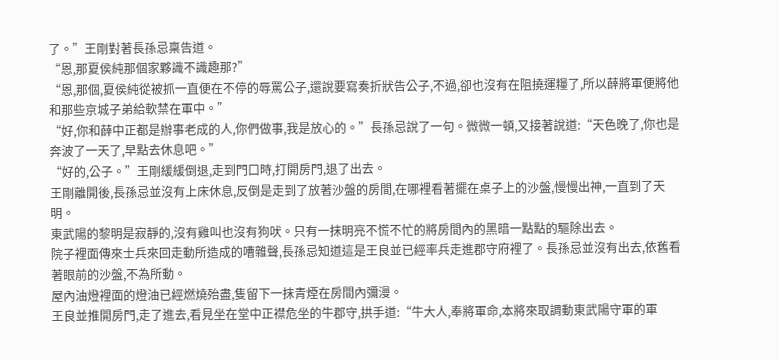了。”王剛對著長孫忌稟告道。
“恩,那夏侯純那個家夥識不識趣那?”
“恩,那個,夏侯純從被抓一直便在不停的辱罵公子,還說要寫奏折狀告公子,不過,卻也沒有在阻撓運糧了,所以薛將軍便將他和那些京城子弟給軟禁在軍中。”
“好,你和薛中正都是辦事老成的人,你們做事,我是放心的。”長孫忌說了一句。微微一頓,又接著說道:“天色晚了,你也是奔波了一天了,早點去休息吧。”
“好的,公子。”王剛緩緩倒退,走到門口時,打開房門,退了出去。
王剛離開後,長孫忌並沒有上床休息,反倒是走到了放著沙盤的房間,在哪裡看著擺在桌子上的沙盤,慢慢出神,一直到了天明。
東武陽的黎明是寂靜的,沒有雞叫也沒有狗吠。只有一抹明亮不慌不忙的將房間內的黑暗一點點的驅除出去。
院子裡面傳來士兵來回走動所造成的嘈雜聲,長孫忌知道這是王良並已經率兵走進郡守府裡了。長孫忌並沒有出去,依舊看著眼前的沙盤,不為所動。
屋內油燈裡面的燈油已經燃燒殆盡,隻留下一抹青煙在房間內彌漫。
王良並推開房門,走了進去,看見坐在堂中正襟危坐的牛郡守,拱手道:“牛大人,奉將軍命,本將來取調動東武陽守軍的軍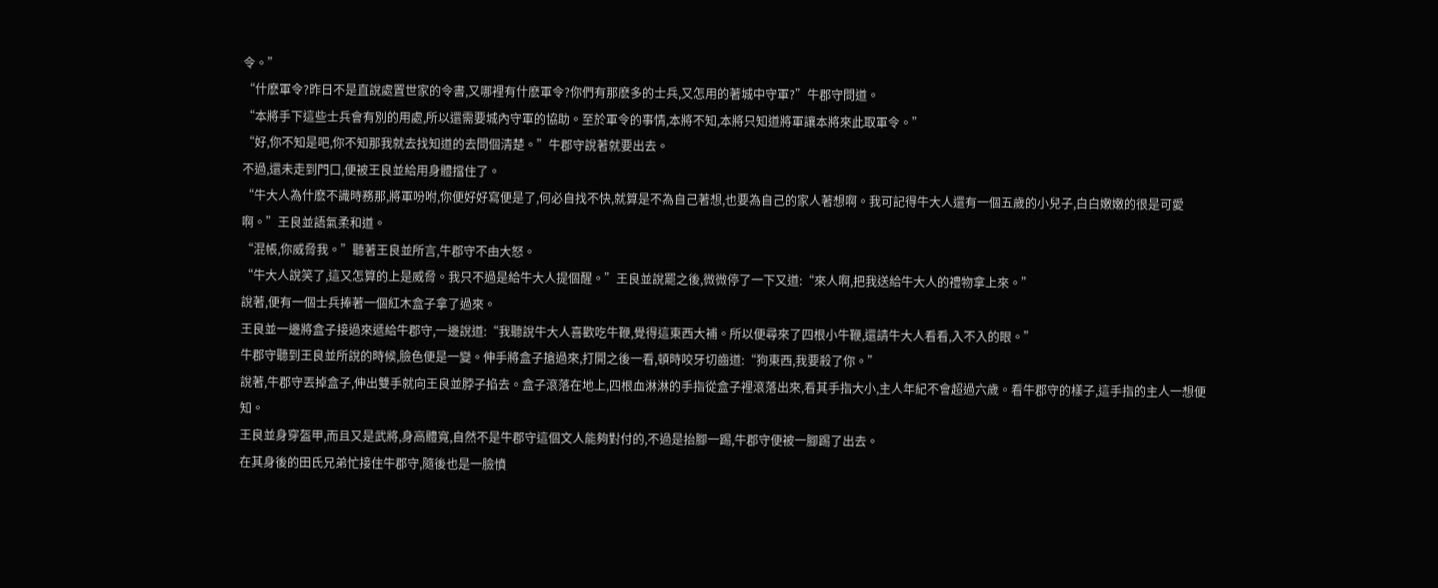令。”
“什麽軍令?昨日不是直說處置世家的令書,又哪裡有什麽軍令?你們有那麽多的士兵,又怎用的著城中守軍?”牛郡守問道。
“本將手下這些士兵會有別的用處,所以還需要城內守軍的協助。至於軍令的事情,本將不知,本將只知道將軍讓本將來此取軍令。”
“好,你不知是吧,你不知那我就去找知道的去問個清楚。”牛郡守說著就要出去。
不過,還未走到門口,便被王良並給用身體擋住了。
“牛大人為什麽不識時務那,將軍吩咐,你便好好寫便是了,何必自找不快,就算是不為自己著想,也要為自己的家人著想啊。我可記得牛大人還有一個五歲的小兒子,白白嫩嫩的很是可愛啊。”王良並語氣柔和道。
“混帳,你威脅我。”聽著王良並所言,牛郡守不由大怒。
“牛大人說笑了,這又怎算的上是威脅。我只不過是給牛大人提個醒。”王良並說罷之後,微微停了一下又道:“來人啊,把我送給牛大人的禮物拿上來。”
說著,便有一個士兵捧著一個紅木盒子拿了過來。
王良並一邊將盒子接過來遞給牛郡守,一邊說道:“我聽說牛大人喜歡吃牛鞭,覺得這東西大補。所以便尋來了四根小牛鞭,還請牛大人看看,入不入的眼。”
牛郡守聽到王良並所說的時候,臉色便是一變。伸手將盒子搶過來,打開之後一看,頓時咬牙切齒道:“狗東西,我要殺了你。”
說著,牛郡守丟掉盒子,伸出雙手就向王良並脖子掐去。盒子滾落在地上,四根血淋淋的手指從盒子裡滾落出來,看其手指大小,主人年紀不會超過六歲。看牛郡守的樣子,這手指的主人一想便知。
王良並身穿盔甲,而且又是武將,身高體寬,自然不是牛郡守這個文人能夠對付的,不過是抬腳一踢,牛郡守便被一腳踢了出去。
在其身後的田氏兄弟忙接住牛郡守,隨後也是一臉憤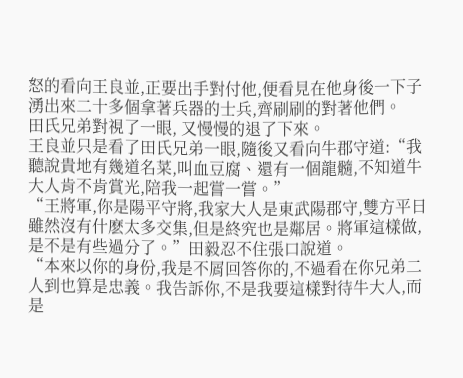怒的看向王良並,正要出手對付他,便看見在他身後一下子湧出來二十多個拿著兵器的士兵,齊刷刷的對著他們。
田氏兄弟對視了一眼, 又慢慢的退了下來。
王良並只是看了田氏兄弟一眼,隨後又看向牛郡守道:“我聽說貴地有幾道名菜,叫血豆腐、還有一個龍髓,不知道牛大人肯不肯賞光,陪我一起嘗一嘗。”
“王將軍,你是陽平守將,我家大人是東武陽郡守,雙方平日雖然沒有什麽太多交集,但是終究也是鄰居。將軍這樣做,是不是有些過分了。”田毅忍不住張口說道。
“本來以你的身份,我是不屑回答你的,不過看在你兄弟二人到也算是忠義。我告訴你,不是我要這樣對待牛大人,而是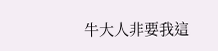牛大人非要我這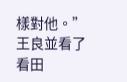樣對他。”王良並看了看田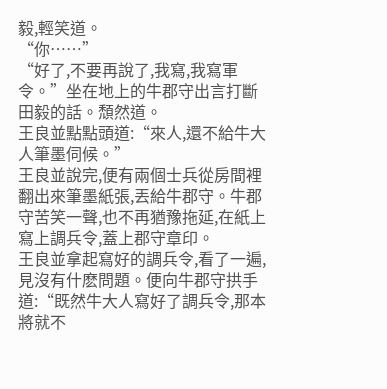毅,輕笑道。
“你……”
“好了,不要再說了,我寫,我寫軍令。”坐在地上的牛郡守出言打斷田毅的話。頹然道。
王良並點點頭道:“來人,還不給牛大人筆墨伺候。”
王良並說完,便有兩個士兵從房間裡翻出來筆墨紙張,丟給牛郡守。牛郡守苦笑一聲,也不再猶豫拖延,在紙上寫上調兵令,蓋上郡守章印。
王良並拿起寫好的調兵令,看了一遍,見沒有什麽問題。便向牛郡守拱手道:“既然牛大人寫好了調兵令,那本將就不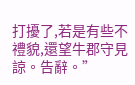打擾了,若是有些不禮貌,還望牛郡守見諒。告辭。”